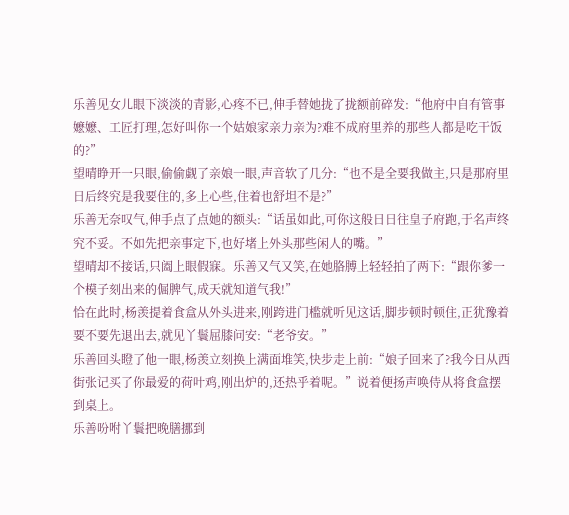乐善见女儿眼下淡淡的青影,心疼不已,伸手替她拢了拢额前碎发:“他府中自有管事嬷嬷、工匠打理,怎好叫你一个姑娘家亲力亲为?难不成府里养的那些人都是吃干饭的?”
望晴睁开一只眼,偷偷觑了亲娘一眼,声音软了几分:“也不是全要我做主,只是那府里日后终究是我要住的,多上心些,住着也舒坦不是?”
乐善无奈叹气,伸手点了点她的额头:“话虽如此,可你这般日日往皇子府跑,于名声终究不妥。不如先把亲事定下,也好堵上外头那些闲人的嘴。”
望晴却不接话,只阖上眼假寐。乐善又气又笑,在她胳膊上轻轻拍了两下:“跟你爹一个模子刻出来的倔脾气,成天就知道气我!”
恰在此时,杨羡提着食盒从外头进来,刚跨进门槛就听见这话,脚步顿时顿住,正犹豫着要不要先退出去,就见丫鬟屈膝问安:“老爷安。”
乐善回头瞪了他一眼,杨羡立刻换上满面堆笑,快步走上前:“娘子回来了?我今日从西街张记买了你最爱的荷叶鸡,刚出炉的,还热乎着呢。”说着便扬声唤侍从将食盒摆到桌上。
乐善吩咐丫鬟把晚膳挪到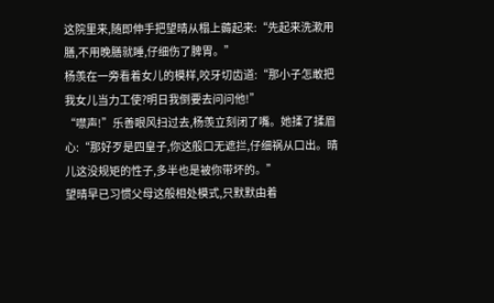这院里来,随即伸手把望晴从榻上薅起来:“先起来洗漱用膳,不用晚膳就睡,仔细伤了脾胃。”
杨羡在一旁看着女儿的模样,咬牙切齿道:“那小子怎敢把我女儿当力工使?明日我倒要去问问他!”
“噤声!”乐善眼风扫过去,杨羡立刻闭了嘴。她揉了揉眉心:“那好歹是四皇子,你这般口无遮拦,仔细祸从口出。晴儿这没规矩的性子,多半也是被你带坏的。”
望晴早已习惯父母这般相处模式,只默默由着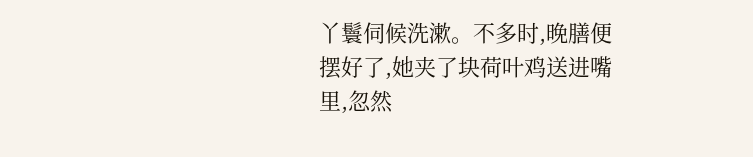丫鬟伺候洗漱。不多时,晚膳便摆好了,她夹了块荷叶鸡送进嘴里,忽然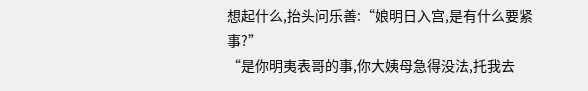想起什么,抬头问乐善:“娘明日入宫,是有什么要紧事?”
“是你明夷表哥的事,你大姨母急得没法,托我去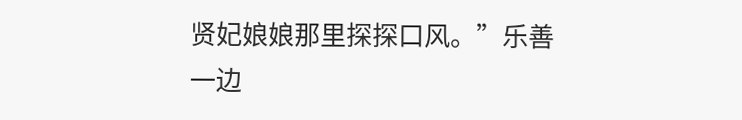贤妃娘娘那里探探口风。”乐善一边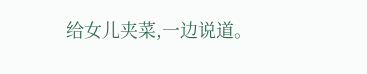给女儿夹菜,一边说道。